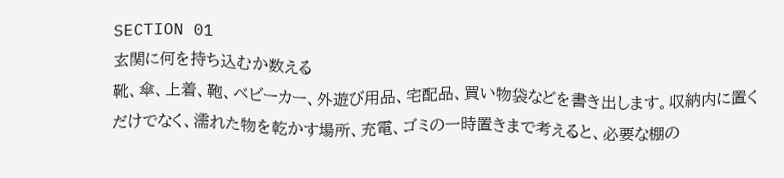SECTION 01
玄関に何を持ち込むか数える
靴、傘、上着、鞄、ベビーカー、外遊び用品、宅配品、買い物袋などを書き出します。収納内に置くだけでなく、濡れた物を乾かす場所、充電、ゴミの一時置きまで考えると、必要な棚の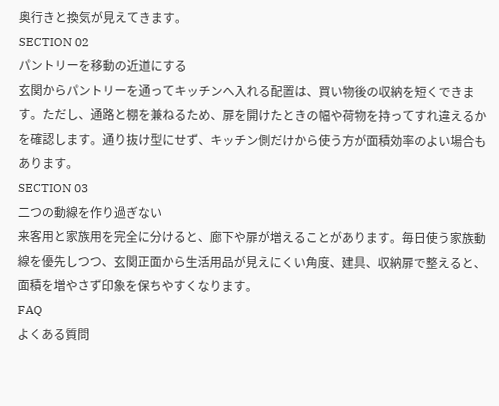奥行きと換気が見えてきます。
SECTION 02
パントリーを移動の近道にする
玄関からパントリーを通ってキッチンへ入れる配置は、買い物後の収納を短くできます。ただし、通路と棚を兼ねるため、扉を開けたときの幅や荷物を持ってすれ違えるかを確認します。通り抜け型にせず、キッチン側だけから使う方が面積効率のよい場合もあります。
SECTION 03
二つの動線を作り過ぎない
来客用と家族用を完全に分けると、廊下や扉が増えることがあります。毎日使う家族動線を優先しつつ、玄関正面から生活用品が見えにくい角度、建具、収納扉で整えると、面積を増やさず印象を保ちやすくなります。
FAQ
よくある質問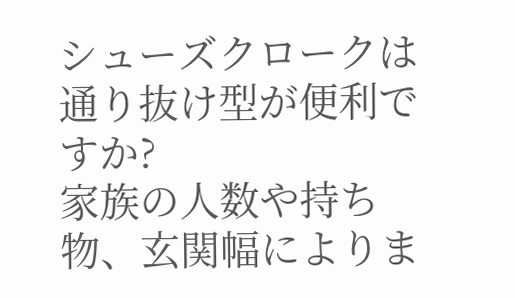シューズクロークは通り抜け型が便利ですか?
家族の人数や持ち物、玄関幅によりま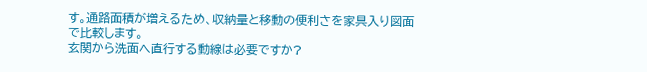す。通路面積が増えるため、収納量と移動の便利さを家具入り図面で比較します。
玄関から洗面へ直行する動線は必要ですか?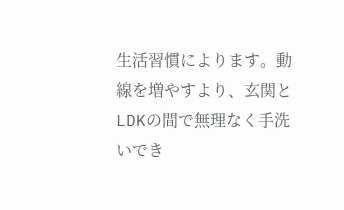生活習慣によります。動線を増やすより、玄関とLDKの間で無理なく手洗いでき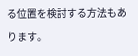る位置を検討する方法もあります。